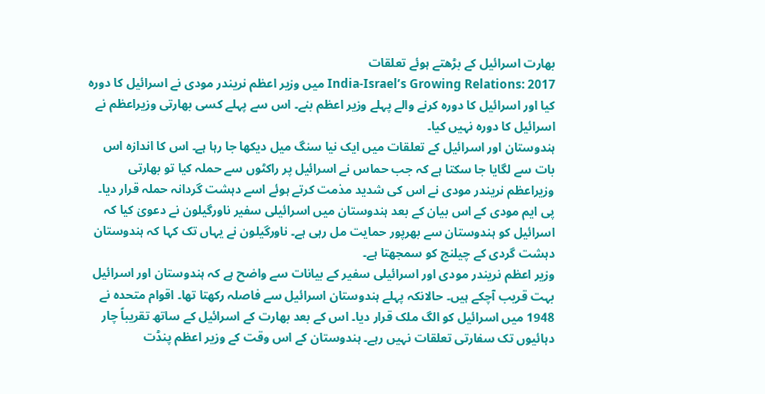بھارت اسرائیل کے بڑھتے ہوئے تعلقات
India-Israel’s Growing Relations: 2017 میں وزیر اعظم نریندر مودی نے اسرائیل کا دورہ کیا اور اسرائیل کا دورہ کرنے والے پہلے وزیر اعظم بنے۔ اس سے پہلے کسی بھارتی وزیراعظم نے اسرائیل کا دورہ نہیں کیا۔
ہندوستان اور اسرائیل کے تعلقات میں ایک نیا سنگ میل دیکھا جا رہا ہے۔ اس کا اندازہ اس بات سے لگایا جا سکتا ہے کہ جب حماس نے اسرائیل پر راکٹوں سے حملہ کیا تو بھارتی وزیراعظم نریندر مودی نے اس کی شدید مذمت کرتے ہوئے اسے دہشت گردانہ حملہ قرار دیا۔ پی ایم مودی کے اس بیان کے بعد ہندوستان میں اسرائیلی سفیر ناورگیلون نے دعویٰ کیا کہ اسرائیل کو ہندوستان سے بھرپور حمایت مل رہی ہے۔ ناورگیلون نے یہاں تک کہا کہ ہندوستان دہشت گردی کے چیلنج کو سمجھتا ہے۔
وزیر اعظم نریندر مودی اور اسرائیلی سفیر کے بیانات سے واضح ہے کہ ہندوستان اور اسرائیل بہت قریب آچکے ہیں۔ حالانکہ پہلے ہندوستان اسرائیل سے فاصلہ رکھتا تھا۔ اقوام متحدہ نے 1948 میں اسرائیل کو الگ ملک قرار دیا۔ اس کے بعد بھارت کے اسرائیل کے ساتھ تقریباً چار دہائیوں تک سفارتی تعلقات نہیں رہے۔ ہندوستان کے اس وقت کے وزیر اعظم پنڈت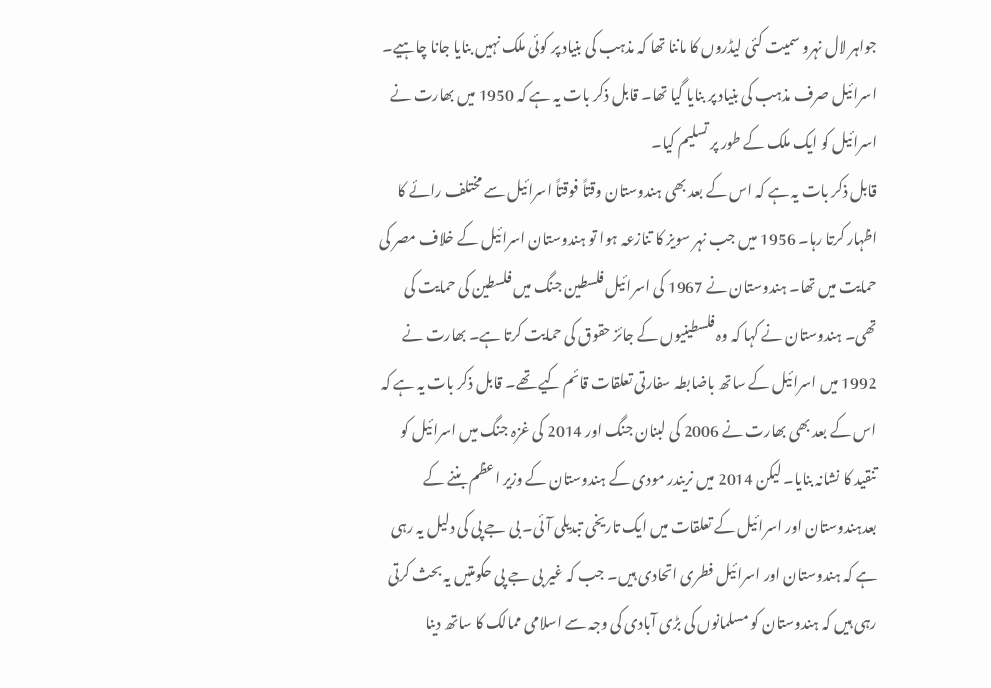جواہر لال نہرو سمیت کئی لیڈروں کا ماننا تھا کہ مذہب کی بنیاد پر کوئی ملک نہیں بنایا جانا چاہیے۔ اسرائیل صرف مذہب کی بنیاد پر بنایا گیا تھا۔ قابل ذکر بات یہ ہے کہ 1950 میں بھارت نے اسرائیل کو ایک ملک کے طور پر تسلیم کیا۔
قابل ذکر بات یہ ہے کہ اس کے بعد بھی ہندوستان وقتاً فوقتاً اسرائیل سے مختلف رائے کا اظہار کرتا رہا۔ 1956 میں جب نہر سویز کا تنازعہ ہوا تو ہندوستان اسرائیل کے خلاف مصر کی حمایت میں تھا۔ ہندوستان نے 1967 کی اسرائیل فلسطین جنگ میں فلسطین کی حمایت کی تھی۔ ہندوستان نے کہا کہ وہ فلسطینیوں کے جائز حقوق کی حمایت کرتا ہے۔ بھارت نے 1992 میں اسرائیل کے ساتھ باضابطہ سفارتی تعلقات قائم کیے تھے۔ قابل ذکر بات یہ ہے کہ اس کے بعد بھی بھارت نے 2006 کی لبنان جنگ اور 2014 کی غزہ جنگ میں اسرائیل کو تنقید کا نشانہ بنایا۔ لیکن 2014 میں نریندر مودی کے ہندوستان کے وزیر اعظم بننے کے بعدہندوستان اور اسرائیل کے تعلقات میں ایک تاریخی تبدیلی آئی۔ بی جے پی کی دلیل یہ رہی ہے کہ ہندوستان اور اسرائیل فطری اتحادی ہیں۔ جب کہ غیر بی جے پی حکومتیں یہ بحث کرتی رہی ہیں کہ ہندوستان کو مسلمانوں کی بڑی آبادی کی وجہ سے اسلامی ممالک کا ساتھ دینا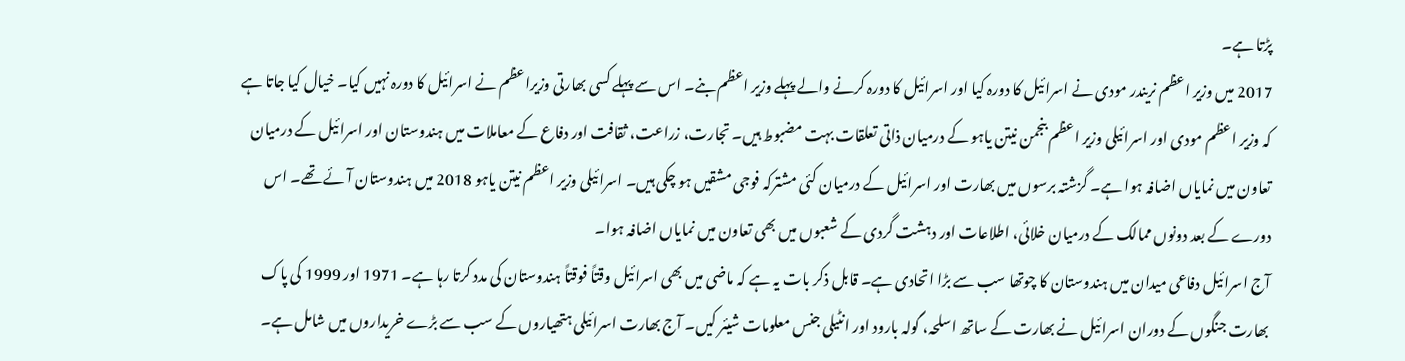پڑتا ہے۔
2017 میں وزیر اعظم نریندر مودی نے اسرائیل کا دورہ کیا اور اسرائیل کا دورہ کرنے والے پہلے وزیر اعظم بنے۔ اس سے پہلے کسی بھارتی وزیراعظم نے اسرائیل کا دورہ نہیں کیا۔ خیال کیا جاتا ہے کہ وزیر اعظم مودی اور اسرائیلی وزیر اعظم بنجمن نیتن یاہو کے درمیان ذاتی تعلقات بہت مضبوط ہیں۔ تجارت، زراعت، ثقافت اور دفاع کے معاملات میں ہندوستان اور اسرائیل کے درمیان تعاون میں نمایاں اضافہ ہوا ہے۔ گزشتہ برسوں میں بھارت اور اسرائیل کے درمیان کئی مشترکہ فوجی مشقیں ہو چکی ہیں۔ اسرائیلی وزیر اعظم نیتن یاہو 2018 میں ہندوستان آئے تھے۔ اس دورے کے بعد دونوں ممالک کے درمیان خلائی، اطلاعات اور دہشت گردی کے شعبوں میں بھی تعاون میں نمایاں اضافہ ہوا۔
آج اسرائیل دفاعی میدان میں ہندوستان کا چوتھا سب سے بڑا اتحادی ہے۔ قابل ذکر بات یہ ہے کہ ماضی میں بھی اسرائیل وقتاً فوقتاً ہندوستان کی مدد کرتا رہا ہے۔ 1971 اور 1999 کی پاک بھارت جنگوں کے دوران اسرائیل نے بھارت کے ساتھ اسلحہ، گولہ بارود اور انٹیلی جنس معلومات شیئر کیں۔ آج بھارت اسرائیلی ہتھیاروں کے سب سے بڑے خریداروں میں شامل ہے۔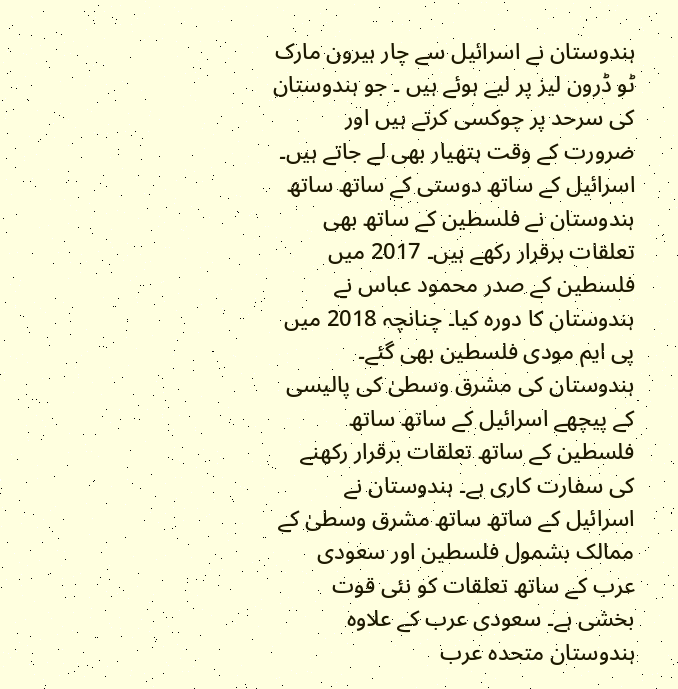ہندوستان نے اسرائیل سے چار ہیرون مارک ٹو ڈرون لیز پر لیے ہوئے ہیں ۔ جو ہندوستان کی سرحد پر چوکسی کرتے ہیں اور ضرورت کے وقت ہتھیار بھی لے جاتے ہیں۔
اسرائیل کے ساتھ دوستی کے ساتھ ساتھ ہندوستان نے فلسطین کے ساتھ بھی تعلقات برقرار رکھے ہیں۔ 2017 میں فلسطین کے صدر محمود عباس نے ہندوستان کا دورہ کیا۔ چنانچہ 2018 میں پی ایم مودی فلسطین بھی گئے۔ ہندوستان کی مشرق وسطیٰ کی پالیسی کے پیچھے اسرائیل کے ساتھ ساتھ فلسطین کے ساتھ تعلقات برقرار رکھنے کی سفارت کاری ہے۔ ہندوستان نے اسرائیل کے ساتھ ساتھ مشرق وسطیٰ کے ممالک بشمول فلسطین اور سعودی عرب کے ساتھ تعلقات کو نئی قوت بخشی ہے۔ سعودی عرب کے علاوہ ہندوستان متحدہ عرب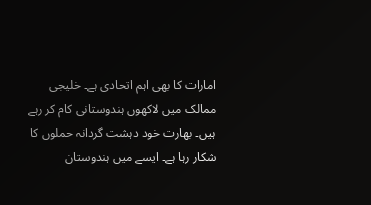امارات کا بھی اہم اتحادی ہے۔ خلیجی ممالک میں لاکھوں ہندوستانی کام کر رہے ہیں۔ بھارت خود دہشت گردانہ حملوں کا شکار رہا ہے۔ ایسے میں ہندوستان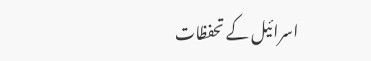اسرائیل کے تحفظات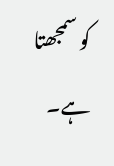کو سمجھتا ہے۔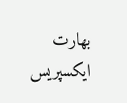بھارت ایکسپریس